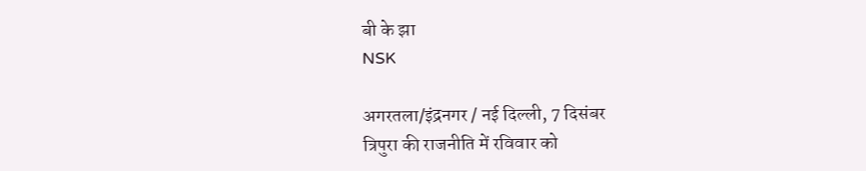बी के झा
NSK

अगरतला/इंद्रनगर / नई दिल्ली, 7 दिसंबर
त्रिपुरा की राजनीति में रविवार को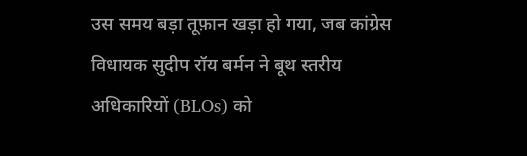उस समय बड़ा तूफ़ान खड़ा हो गया, जब कांग्रेस विधायक सुदीप रॉय बर्मन ने बूथ स्तरीय अधिकारियों (BLOs) को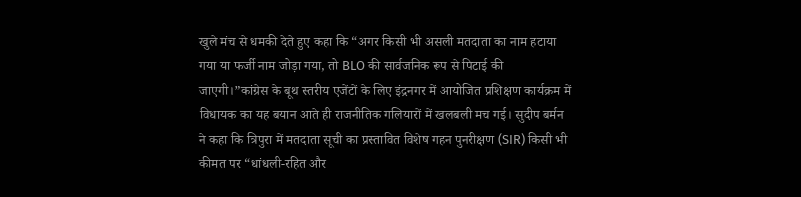खुले मंच से धमकी देते हुए कहा कि “अगर किसी भी असली मतदाता का नाम हटाया गया या फर्जी नाम जोड़ा गया, तो BLO की सार्वजनिक रूप से पिटाई की जाएगी।”कांग्रेस के बूथ स्तरीय एजेंटों के लिए इंद्रनगर में आयोजित प्रशिक्षण कार्यक्रम में विधायक का यह बयान आते ही राजनीतिक गलियारों में खलबली मच गई। सुदीप बर्मन ने कहा कि त्रिपुरा में मतदाता सूची का प्रस्तावित विशेष गहन पुनरीक्षण (SIR) किसी भी कीमत पर “धांधली-रहित और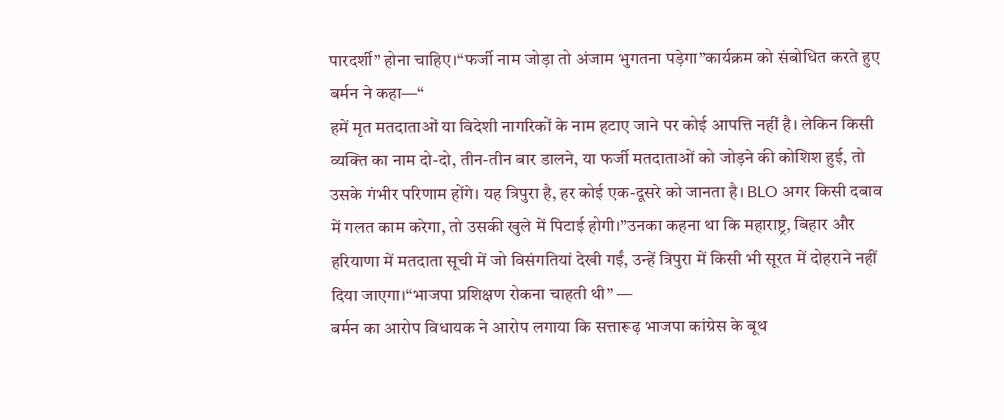पारदर्शी” होना चाहिए।“फर्जी नाम जोड़ा तो अंजाम भुगतना पड़ेगा”कार्यक्रम को संबोधित करते हुए बर्मन ने कहा—“
हमें मृत मतदाताओं या विदेशी नागरिकों के नाम हटाए जाने पर कोई आपत्ति नहीं है। लेकिन किसी व्यक्ति का नाम दो-दो, तीन-तीन बार डालने, या फर्जी मतदाताओं को जोड़ने की कोशिश हुई, तो उसके गंभीर परिणाम होंगे। यह त्रिपुरा है, हर कोई एक-दूसरे को जानता है। BLO अगर किसी दबाव में गलत काम करेगा, तो उसकी खुले में पिटाई होगी।”उनका कहना था कि महाराष्ट्र, बिहार और हरियाणा में मतदाता सूची में जो विसंगतियां देखी गईं, उन्हें त्रिपुरा में किसी भी सूरत में दोहराने नहीं दिया जाएगा।“भाजपा प्रशिक्षण रोकना चाहती थी” —
बर्मन का आरोप विधायक ने आरोप लगाया कि सत्तारूढ़ भाजपा कांग्रेस के बूथ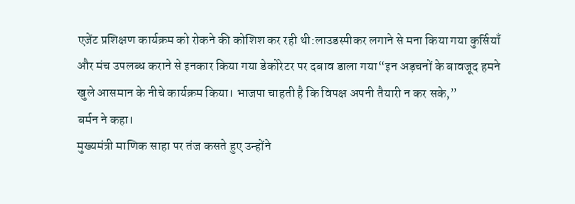एजेंट प्रशिक्षण कार्यक्रम को रोकने की कोशिश कर रही थी:लाउडस्पीकर लगाने से मना किया गया कुर्सियाँ और मंच उपलब्ध कराने से इनकार किया गया डेकोरेटर पर दबाव डाला गया“इन अड़चनों के बावजूद हमने खुले आसमान के नीचे कार्यक्रम किया। भाजपा चाहती है कि विपक्ष अपनी तैयारी न कर सके,”
बर्मन ने कहा।
मुख्यमंत्री माणिक साहा पर तंज कसते हुए उन्होंने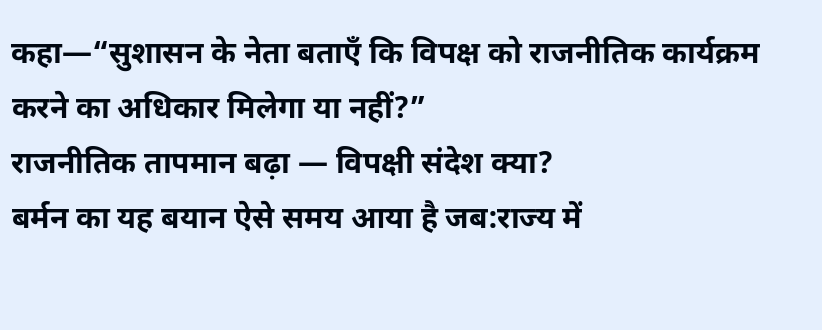कहा—“सुशासन के नेता बताएँ कि विपक्ष को राजनीतिक कार्यक्रम करने का अधिकार मिलेगा या नहीं?”
राजनीतिक तापमान बढ़ा — विपक्षी संदेश क्या?
बर्मन का यह बयान ऐसे समय आया है जब:राज्य में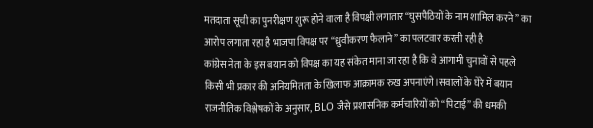मतदाता सूची का पुनरीक्षण शुरू होने वाला है विपक्षी लगातार “घुसपैठियों के नाम शामिल करने” का आरोप लगाता रहा है भाजपा विपक्ष पर “ध्रुवीकरण फैलाने” का पलटवार करती रही है
कांग्रेस नेता के इस बयान को विपक्ष का यह संकेत माना जा रहा है कि वे आगामी चुनावों से पहले किसी भी प्रकार की अनियमितता के खिलाफ आक्रामक रुख अपनाएंगे।सवालों के घेरे में बयान
राजनीतिक विश्लेषकों के अनुसार, BLO जैसे प्रशासनिक कर्मचारियों को “पिटाई” की धमकी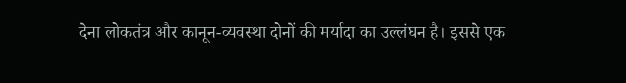देना लोकतंत्र और कानून-व्यवस्था दोनों की मर्यादा का उल्लंघन है। इससे एक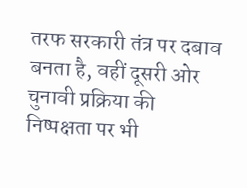तरफ सरकारी तंत्र पर दबाव बनता है, वहीं दूसरी ओर चुनावी प्रक्रिया की निष्पक्षता पर भी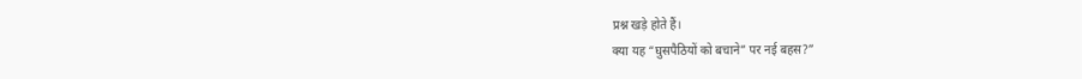प्रश्न खड़े होते हैं।
क्या यह “घुसपैठियों को बचाने” पर नई बहस?”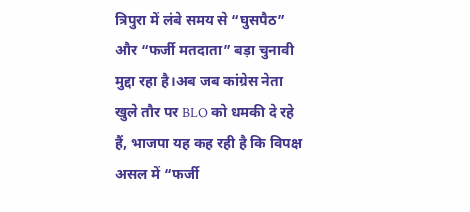त्रिपुरा में लंबे समय से “घुसपैठ” और “फर्जी मतदाता” बड़ा चुनावी मुद्दा रहा है।अब जब कांग्रेस नेता खुले तौर पर BLO को धमकी दे रहे हैं, भाजपा यह कह रही है कि विपक्ष असल में “फर्जी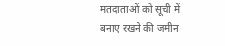मतदाताओं को सूची में बनाए रखने की जमीन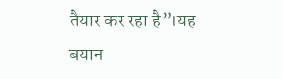तैयार कर रहा है”।यह बयान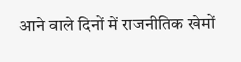आने वाले दिनों में राजनीतिक खेमों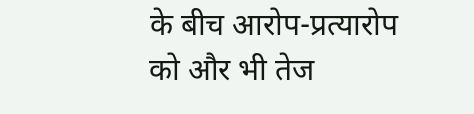के बीच आरोप-प्रत्यारोप को और भी तेज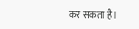कर सकता है।